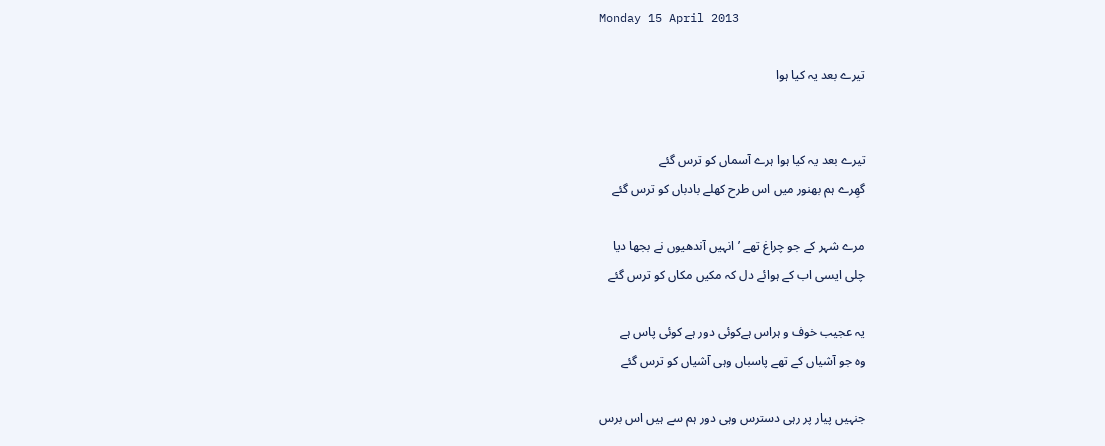Monday 15 April 2013

تیرے بعد یہ کیا ہوا


تیرے بعد یہ کیا ہوا ہرے آسماں کو ترس گئے
گھِرے ہم بھنور میں اس طرح کھلے بادباں کو ترس گئے

مرے شہر کے جو چراغ تھے ’انہیں آندھیوں نے بجھا دیا
چلی ایسی اب کے ہوائے دل کہ مکیں مکاں کو ترس گئے

یہ عجیب خوف و ہراس ہےکوئی دور ہے کوئی پاس ہے
وہ جو آشیاں کے تھے پاسباں وہی آشیاں کو ترس گئے

جنہیں پیار پر رہی دسترس وہی دور ہم سے ہیں اس برس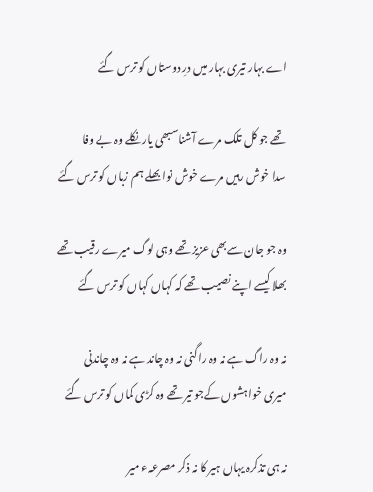اے بہار تیری بہار میں درِ دوستاں کو ترس گئے

تھے جو کل تلک مرے آشناسبھی یار نکلے وہ بے وفا
سدا خوش رہیں مرے خوش نوا بھلے ہم زباں کو ترس گئے

وہ جو جان سےبھی عزیز تھے وہی لوگ میرے رقیب تھے
بھلا کیسے اپنے نصیب تھے کہ کہاں کہاں کو ترس گئے

نہ وہ راگ ہے نہ وہ راگنی نہ وہ چاند ہے نہ وہ چاندنی
میری خواہشوں کےجو تیر تھے وہ کڑی کماں کو ترس گئے

نہ ہی تذکرہ یہاں ہیر کا نہ ذکر مصرعہء میر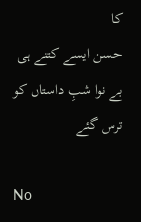کا
حسن ایسے کتنے ہی بے نوا شبِ داستاں کو ترس گئے

No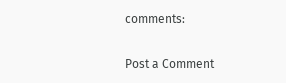comments:

Post a Comment